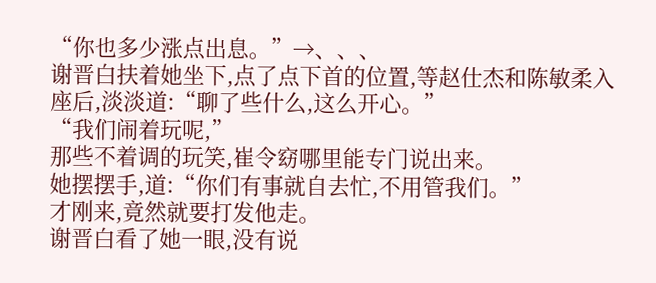“你也多少涨点出息。”→、、、
谢晋白扶着她坐下,点了点下首的位置,等赵仕杰和陈敏柔入座后,淡淡道:“聊了些什么,这么开心。”
“我们闹着玩呢,”
那些不着调的玩笑,崔令窈哪里能专门说出来。
她摆摆手,道:“你们有事就自去忙,不用管我们。”
才刚来,竟然就要打发他走。
谢晋白看了她一眼,没有说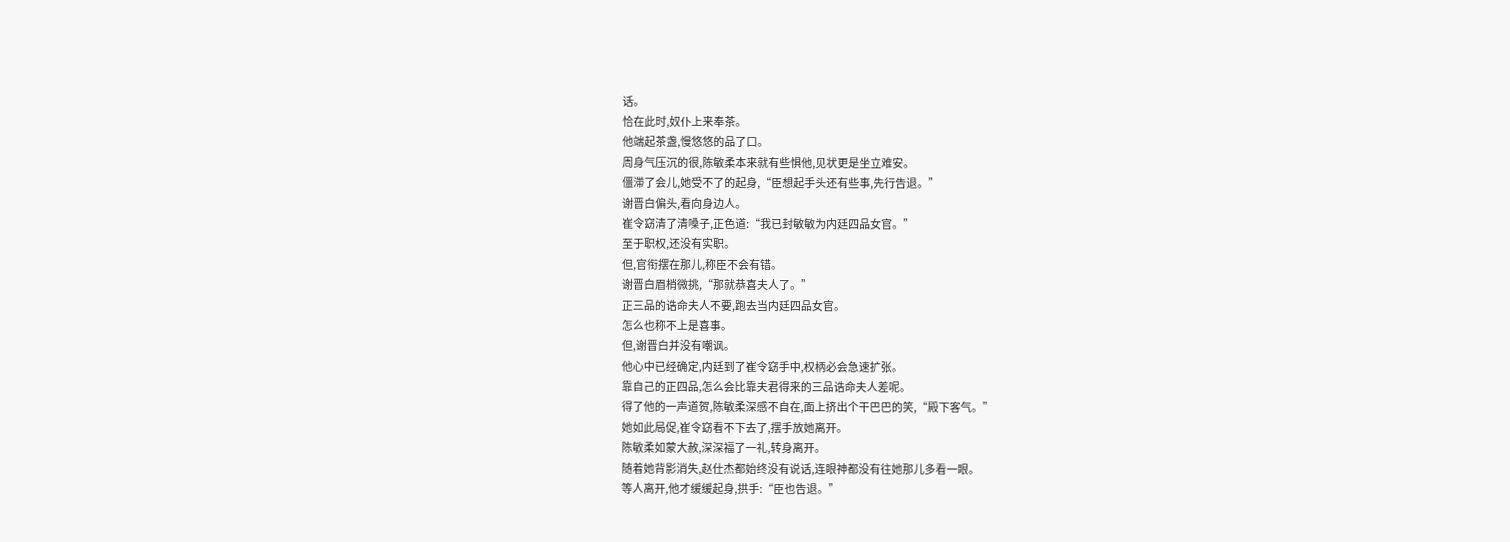话。
恰在此时,奴仆上来奉茶。
他端起茶盏,慢悠悠的品了口。
周身气压沉的很,陈敏柔本来就有些惧他,见状更是坐立难安。
僵滞了会儿,她受不了的起身,“臣想起手头还有些事,先行告退。”
谢晋白偏头,看向身边人。
崔令窈清了清嗓子,正色道:“我已封敏敏为内廷四品女官。”
至于职权,还没有实职。
但,官衔摆在那儿,称臣不会有错。
谢晋白眉梢微挑,“那就恭喜夫人了。”
正三品的诰命夫人不要,跑去当内廷四品女官。
怎么也称不上是喜事。
但,谢晋白并没有嘲讽。
他心中已经确定,内廷到了崔令窈手中,权柄必会急速扩张。
靠自己的正四品,怎么会比靠夫君得来的三品诰命夫人差呢。
得了他的一声道贺,陈敏柔深感不自在,面上挤出个干巴巴的笑,“殿下客气。”
她如此局促,崔令窈看不下去了,摆手放她离开。
陈敏柔如蒙大赦,深深福了一礼,转身离开。
随着她背影消失,赵仕杰都始终没有说话,连眼神都没有往她那儿多看一眼。
等人离开,他才缓缓起身,拱手:“臣也告退。”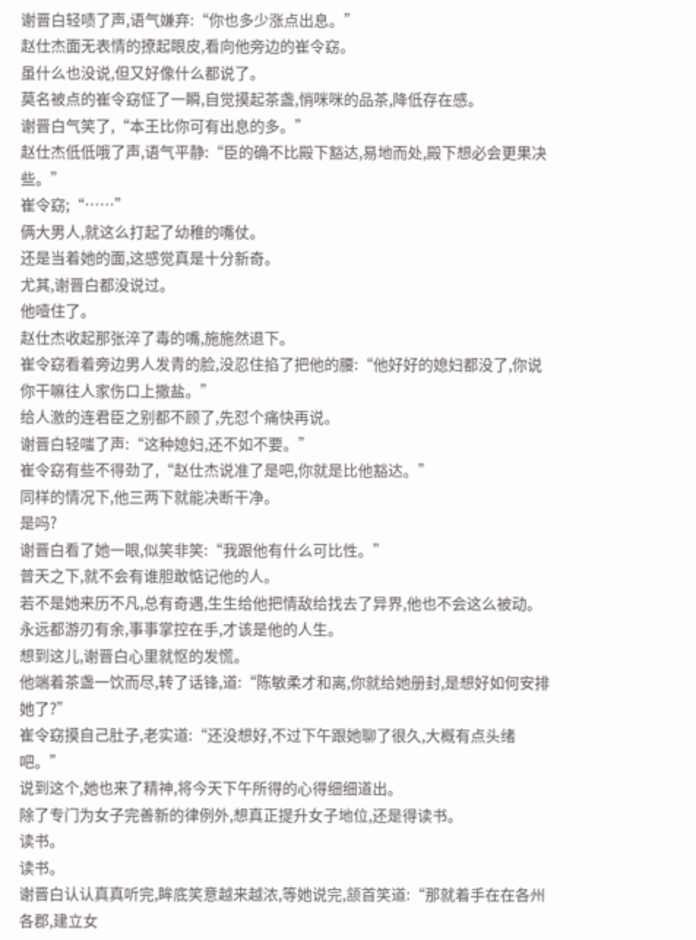谢晋白轻啧了声,语气嫌弃:“你也多少涨点出息。”
赵仕杰面无表情的撩起眼皮,看向他旁边的崔令窈。
虽什么也没说,但又好像什么都说了。
莫名被点的崔令窈怔了一瞬,自觉摸起茶盏,悄咪咪的品茶,降低存在感。
谢晋白气笑了,“本王比你可有出息的多。”
赵仕杰低低哦了声,语气平静:“臣的确不比殿下豁达,易地而处,殿下想必会更果决些。”
崔令窈;“……”
俩大男人,就这么打起了幼稚的嘴仗。
还是当着她的面,这感觉真是十分新奇。
尤其,谢晋白都没说过。
他噎住了。
赵仕杰收起那张淬了毒的嘴,施施然退下。
崔令窈看着旁边男人发青的脸,没忍住掐了把他的腰:“他好好的媳妇都没了,你说你干嘛往人家伤口上撒盐。”
给人激的连君臣之别都不顾了,先怼个痛快再说。
谢晋白轻嗤了声:“这种媳妇,还不如不要。”
崔令窈有些不得劲了,“赵仕杰说准了是吧,你就是比他豁达。”
同样的情况下,他三两下就能决断干净。
是吗?
谢晋白看了她一眼,似笑非笑:“我跟他有什么可比性。”
普天之下,就不会有谁胆敢惦记他的人。
若不是她来历不凡,总有奇遇,生生给他把情敌给找去了异界,他也不会这么被动。
永远都游刃有余,事事掌控在手,才该是他的人生。
想到这儿,谢晋白心里就怄的发慌。
他端着茶盏一饮而尽,转了话锋,道:“陈敏柔才和离,你就给她册封,是想好如何安排她了?”
崔令窈摸自己肚子,老实道:“还没想好,不过下午跟她聊了很久,大概有点头绪吧。”
说到这个,她也来了精神,将今天下午所得的心得细细道出。
除了专门为女子完善新的律例外,想真正提升女子地位,还是得读书。
读书。
读书。
谢晋白认认真真听完,眸底笑意越来越浓,等她说完,颔首笑道:“那就着手在在各州各郡,建立女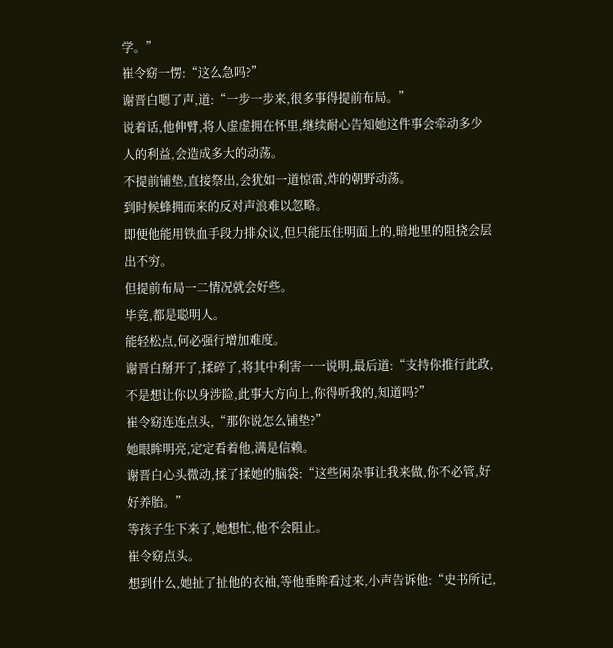学。”
崔令窈一愣:“这么急吗?”
谢晋白嗯了声,道:“一步一步来,很多事得提前布局。”
说着话,他伸臂,将人虚虚拥在怀里,继续耐心告知她这件事会牵动多少人的利益,会造成多大的动荡。
不提前铺垫,直接祭出,会犹如一道惊雷,炸的朝野动荡。
到时候蜂拥而来的反对声浪难以忽略。
即便他能用铁血手段力排众议,但只能压住明面上的,暗地里的阻挠会层出不穷。
但提前布局一二情况就会好些。
毕竟,都是聪明人。
能轻松点,何必强行增加难度。
谢晋白掰开了,揉碎了,将其中利害一一说明,最后道:“支持你推行此政,不是想让你以身涉险,此事大方向上,你得听我的,知道吗?”
崔令窈连连点头,“那你说怎么铺垫?”
她眼眸明亮,定定看着他,满是信赖。
谢晋白心头微动,揉了揉她的脑袋:“这些闲杂事让我来做,你不必管,好好养胎。”
等孩子生下来了,她想忙,他不会阻止。
崔令窈点头。
想到什么,她扯了扯他的衣袖,等他垂眸看过来,小声告诉他:“史书所记,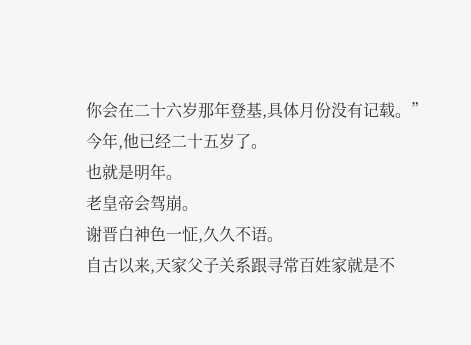你会在二十六岁那年登基,具体月份没有记载。”
今年,他已经二十五岁了。
也就是明年。
老皇帝会驾崩。
谢晋白神色一怔,久久不语。
自古以来,天家父子关系跟寻常百姓家就是不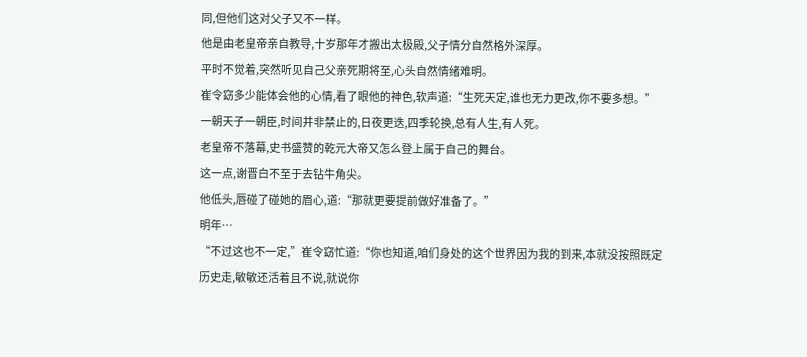同,但他们这对父子又不一样。
他是由老皇帝亲自教导,十岁那年才搬出太极殿,父子情分自然格外深厚。
平时不觉着,突然听见自己父亲死期将至,心头自然情绪难明。
崔令窈多少能体会他的心情,看了眼他的神色,软声道:“生死天定,谁也无力更改,你不要多想。”
一朝天子一朝臣,时间并非禁止的,日夜更迭,四季轮换,总有人生,有人死。
老皇帝不落幕,史书盛赞的乾元大帝又怎么登上属于自己的舞台。
这一点,谢晋白不至于去钻牛角尖。
他低头,唇碰了碰她的眉心,道:“那就更要提前做好准备了。”
明年…
“不过这也不一定,”崔令窈忙道:“你也知道,咱们身处的这个世界因为我的到来,本就没按照既定历史走,敏敏还活着且不说,就说你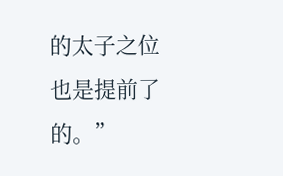的太子之位也是提前了的。”